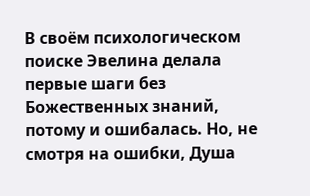В своём психологическом поиске Эвелина делала первые шаги без Божественных знаний, потому и ошибалась. Но, не смотря на ошибки, Душа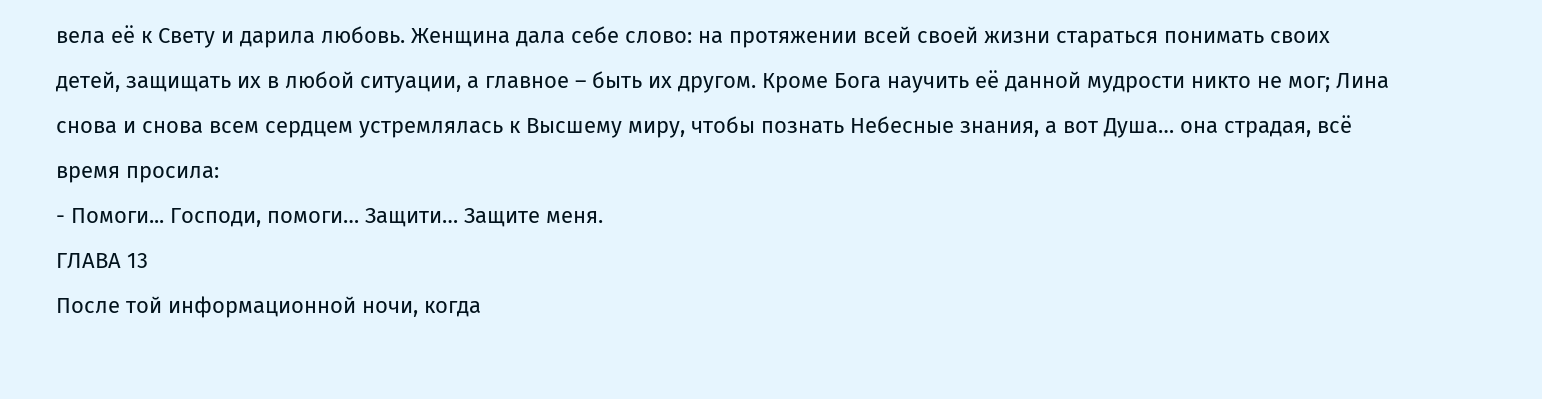вела её к Свету и дарила любовь. Женщина дала себе слово: на протяжении всей своей жизни стараться понимать своих детей, защищать их в любой ситуации, а главное – быть их другом. Кроме Бога научить её данной мудрости никто не мог; Лина снова и снова всем сердцем устремлялась к Высшему миру, чтобы познать Небесные знания, а вот Душа… она страдая, всё время просила:
- Помоги... Господи, помоги… Защити… Защите меня.
ГЛАВА 13
После той информационной ночи, когда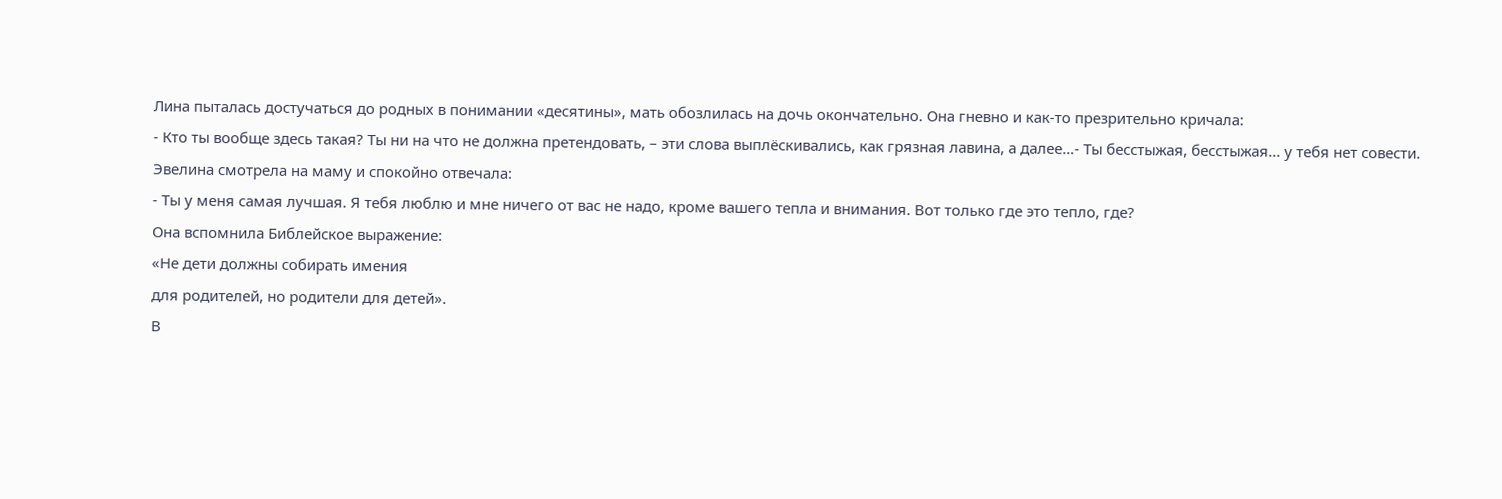Лина пыталась достучаться до родных в понимании «десятины», мать обозлилась на дочь окончательно. Она гневно и как-то презрительно кричала:
- Кто ты вообще здесь такая? Ты ни на что не должна претендовать, – эти слова выплёскивались, как грязная лавина, а далее…- Ты бесстыжая, бесстыжая... у тебя нет совести.
Эвелина смотрела на маму и спокойно отвечала:
- Ты у меня самая лучшая. Я тебя люблю и мне ничего от вас не надо, кроме вашего тепла и внимания. Вот только где это тепло, где?
Она вспомнила Библейское выражение:
«Не дети должны собирать имения
для родителей, но родители для детей».
В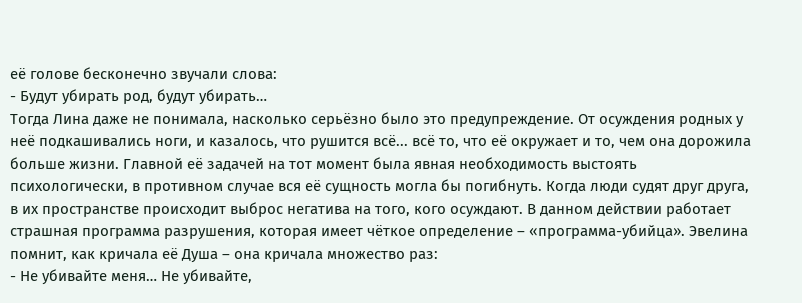её голове бесконечно звучали слова:
- Будут убирать род, будут убирать…
Тогда Лина даже не понимала, насколько серьёзно было это предупреждение. От осуждения родных у неё подкашивались ноги, и казалось, что рушится всё... всё то, что её окружает и то, чем она дорожила больше жизни. Главной её задачей на тот момент была явная необходимость выстоять психологически, в противном случае вся её сущность могла бы погибнуть. Когда люди судят друг друга, в их пространстве происходит выброс негатива на того, кого осуждают. В данном действии работает страшная программа разрушения, которая имеет чёткое определение – «программа-убийца». Эвелина помнит, как кричала её Душа – она кричала множество раз:
- Не убивайте меня… Не убивайте,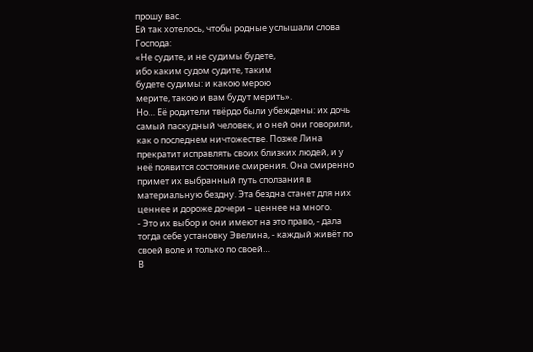прошу вас.
Ей так хотелось, чтобы родные услышали слова Господа:
«Не судите, и не судимы будете,
ибо каким судом судите, таким
будете судимы: и какою мерою
мерите, такою и вам будут мерить».
Но… Её родители твёрдо были убеждены: их дочь самый паскудный человек, и о ней они говорили, как о последнем ничтожестве. Позже Лина прекратит исправлять своих близких людей, и у неё появится состояние смирения. Она смиренно примет их выбранный путь сползания в материальную бездну. Эта бездна станет для них ценнее и дороже дочери – ценнее на много.
- Это их выбор и они имеют на это право, - дала тогда себе установку Эвелина, - каждый живёт по своей воле и только по своей…
В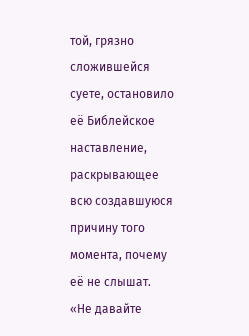той, грязно сложившейся суете, остановило её Библейское наставление, раскрывающее всю создавшуюся причину того момента, почему её не слышат.
«Не давайте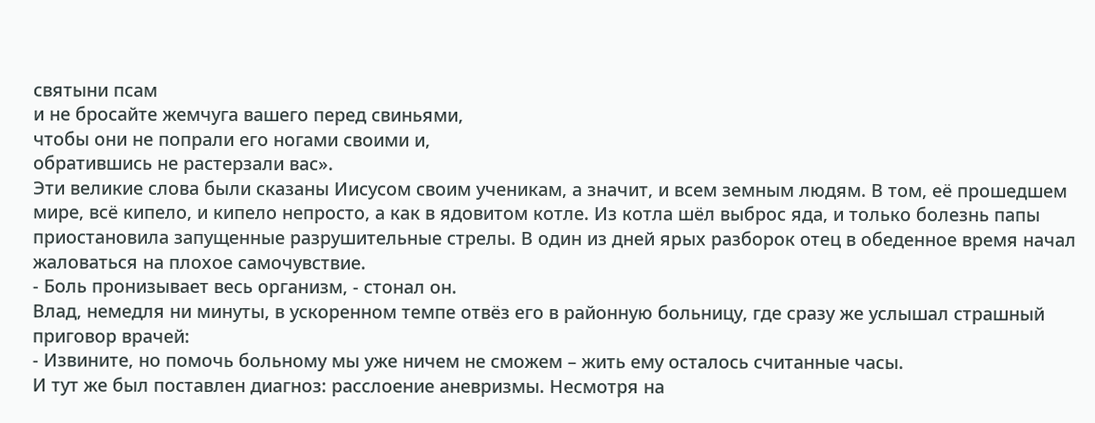святыни псам
и не бросайте жемчуга вашего перед свиньями,
чтобы они не попрали его ногами своими и,
обратившись не растерзали вас».
Эти великие слова были сказаны Иисусом своим ученикам, а значит, и всем земным людям. В том, её прошедшем мире, всё кипело, и кипело непросто, а как в ядовитом котле. Из котла шёл выброс яда, и только болезнь папы приостановила запущенные разрушительные стрелы. В один из дней ярых разборок отец в обеденное время начал жаловаться на плохое самочувствие.
- Боль пронизывает весь организм, - стонал он.
Влад, немедля ни минуты, в ускоренном темпе отвёз его в районную больницу, где сразу же услышал страшный приговор врачей:
- Извините, но помочь больному мы уже ничем не сможем – жить ему осталось считанные часы.
И тут же был поставлен диагноз: расслоение аневризмы. Несмотря на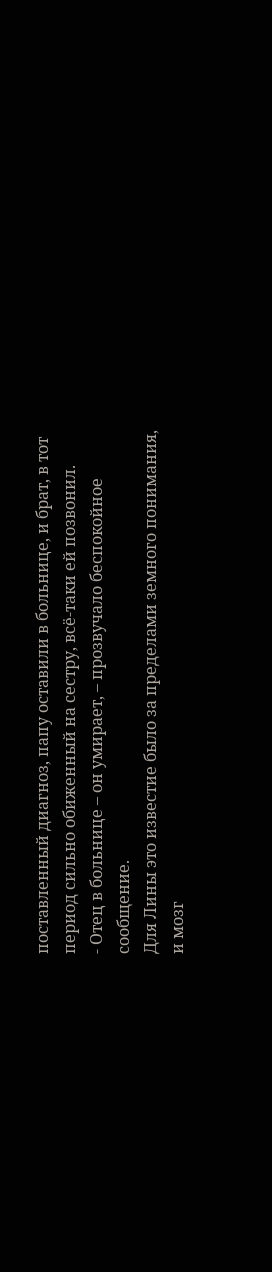поставленный диагноз, папу оставили в больнице, и брат, в тот период сильно обиженный на сестру, всё-таки ей позвонил.
- Отец в больнице – он умирает, – прозвучало беспокойное сообщение.
Для Лины это известие было за пределами земного понимания, и мозг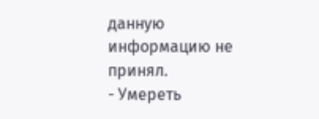данную информацию не принял.
- Умереть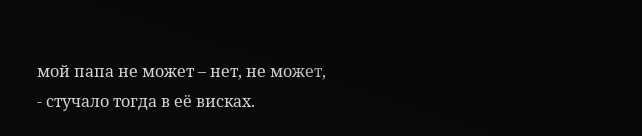мой папа не может – нет, не может, - стучало тогда в её висках.